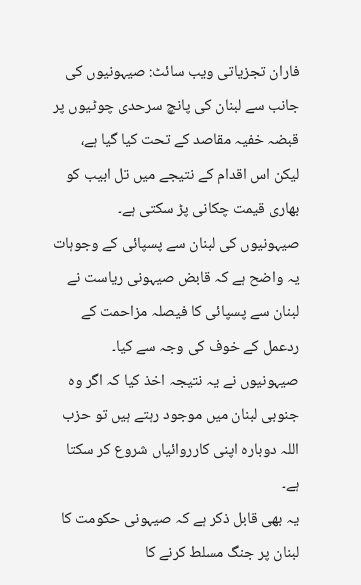فاران تجزیاتی ویب سائٹ: صیہونیوں کی جانب سے لبنان کی پانچ سرحدی چوٹیوں پر قبضہ خفیہ مقاصد کے تحت کیا گیا ہے، لیکن اس اقدام کے نتیجے میں تل ابیب کو بھاری قیمت چکانی پڑ سکتی ہے۔
صیہونیوں کی لبنان سے پسپائی کے وجوہات
یہ واضح ہے کہ قابض صیہونی ریاست نے لبنان سے پسپائی کا فیصلہ مزاحمت کے ردعمل کے خوف کی وجہ سے کیا۔ صیہونیوں نے یہ نتیجہ اخذ کیا کہ اگر وہ جنوبی لبنان میں موجود رہتے ہیں تو حزب اللہ دوبارہ اپنی کارروائیاں شروع کر سکتا ہے۔
یہ بھی قابل ذکر ہے کہ صیہونی حکومت کا لبنان پر جنگ مسلط کرنے کا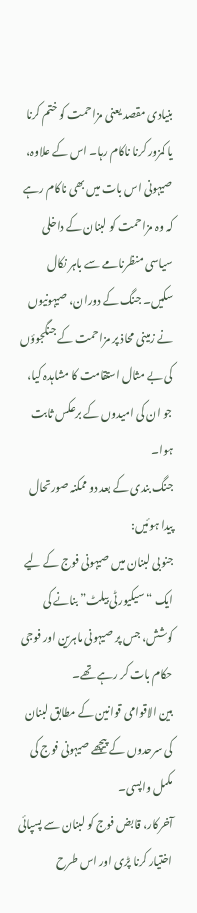بنیادی مقصد یعنی مزاحمت کو ختم کرنا یا کمزور کرنا ناکام رہا۔ اس کے علاوہ، صیہونی اس بات میں بھی ناکام رہے کہ وہ مزاحمت کو لبنان کے داخلی سیاسی منظرنامے سے باہر نکال سکیں۔ جنگ کے دوران، صیہونیوں نے زمینی محاذ پر مزاحمت کے جنگجوؤں کی بے مثال استقامت کا مشاہدہ کیا، جو ان کی امیدوں کے برعکس ثابت ہوا۔
جنگ بندی کے بعد دو ممکنہ صورتحال پیدا ہوئیں:
جنوبی لبنان میں صیہونی فوج کے لیے ایک “سیکیورٹی بیلٹ” بنانے کی کوشش، جس پر صیہونی ماہرین اور فوجی حکام بات کر رہے تھے۔
بین الاقوامی قوانین کے مطابق لبنان کی سرحدوں کے پیچھے صیہونی فوج کی مکمل واپسی۔
آخرکار، قابض فوج کو لبنان سے پسپائی اختیار کرنا پڑی اور اس طرح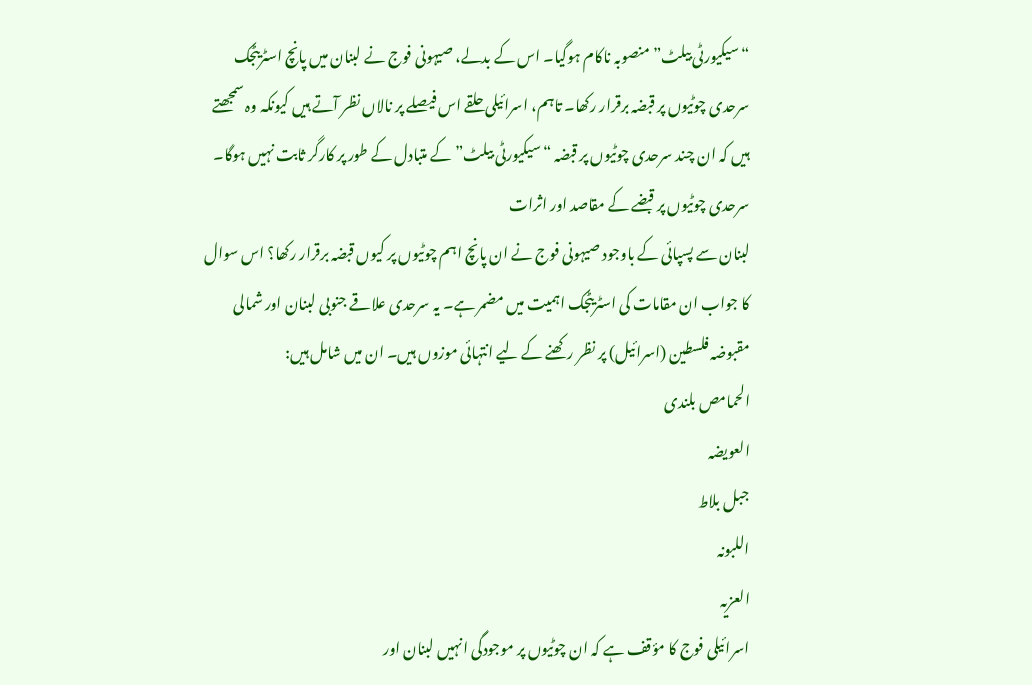“سیکیورٹی بیلٹ” منصوبہ ناکام ہوگیا۔ اس کے بدلے، صیہونی فوج نے لبنان میں پانچ اسٹریٹجک سرحدی چوٹیوں پر قبضہ برقرار رکھا۔ تاہم، اسرائیلی حلقے اس فیصلے پر نالاں نظر آتے ہیں کیونکہ وہ سمجھتے ہیں کہ ان چند سرحدی چوٹیوں پر قبضہ “سیکیورٹی بیلٹ” کے متبادل کے طور پر کارگر ثابت نہیں ہوگا۔
سرحدی چوٹیوں پر قبضے کے مقاصد اور اثرات
لبنان سے پسپائی کے باوجود صیہونی فوج نے ان پانچ اہم چوٹیوں پر کیوں قبضہ برقرار رکھا؟ اس سوال کا جواب ان مقامات کی اسٹریٹجک اہمیت میں مضمر ہے۔ یہ سرحدی علاقے جنوبی لبنان اور شمالی مقبوضہ فلسطین (اسرائیل) پر نظر رکھنے کے لیے انتہائی موزوں ہیں۔ ان میں شامل ہیں:
الحمامص بلندی
العویضہ
جبل بلاط
اللبونہ
العزیہ
اسرائیلی فوج کا مؤقف ہے کہ ان چوٹیوں پر موجودگی انہیں لبنان اور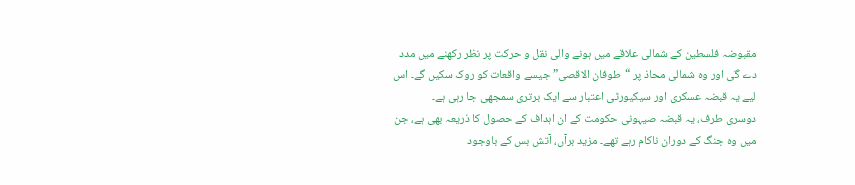مقبوضہ فلسطین کے شمالی علاقے میں ہونے والی نقل و حرکت پر نظر رکھنے میں مدد دے گی اور وہ شمالی محاذ پر “طوفان الاقصی” جیسے واقعات کو روک سکیں گے۔ اس لیے یہ قبضہ عسکری اور سیکیورٹی اعتبار سے ایک برتری سمجھی جا رہی ہے۔
دوسری طرف، یہ قبضہ صیہونی حکومت کے ان اہداف کے حصول کا ذریعہ بھی ہے، جن میں وہ جنگ کے دوران ناکام رہے تھے۔ مزید برآں، آتش بس کے باوجود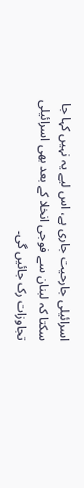اسرائیلی جارحیت جاری ہے، اس لیے یہ نہیں کہا جا سکتا کہ لبنان سے فوجی انخلا کے بعد بھی اسرائیلی تجاوزات رک جائیں گی۔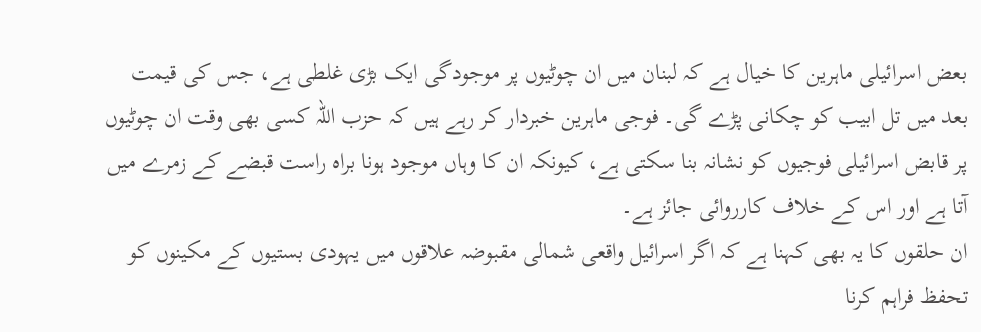بعض اسرائیلی ماہرین کا خیال ہے کہ لبنان میں ان چوٹیوں پر موجودگی ایک بڑی غلطی ہے، جس کی قیمت بعد میں تل ابیب کو چکانی پڑے گی۔ فوجی ماہرین خبردار کر رہے ہیں کہ حزب اللہ کسی بھی وقت ان چوٹیوں پر قابض اسرائیلی فوجیوں کو نشانہ بنا سکتی ہے، کیونکہ ان کا وہاں موجود ہونا براہ راست قبضے کے زمرے میں آتا ہے اور اس کے خلاف کارروائی جائز ہے۔
ان حلقوں کا یہ بھی کہنا ہے کہ اگر اسرائیل واقعی شمالی مقبوضہ علاقوں میں یہودی بستیوں کے مکینوں کو تحفظ فراہم کرنا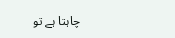چاہتا ہے تو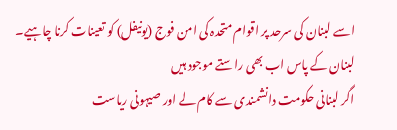اسے لبنان کی سرحد پر اقوام متحدہ کی امن فوج (یونیفل) کو تعینات کرنا چاہیے۔
لبنان کے پاس اب بھی راستے موجود ہیں
اگر لبنانی حکومت دانشمندی سے کام لے اور صیہونی ریاست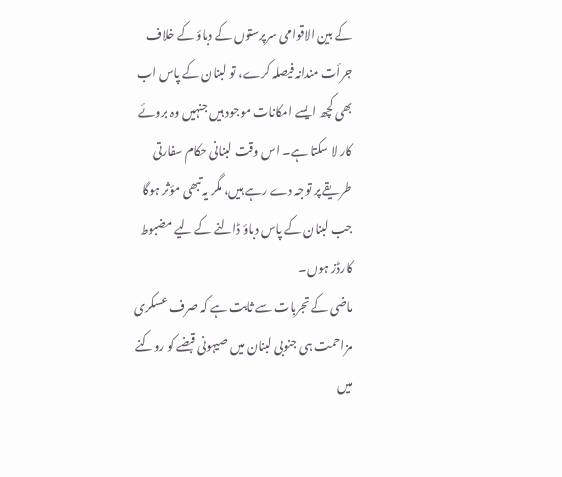کے بین الاقوامی سرپرستوں کے دباؤ کے خلاف جرأت مندانہ فیصلہ کرے، تو لبنان کے پاس اب بھی کچھ ایسے امکانات موجود ہیں جنہیں وہ بروئے کار لا سکتا ہے۔ اس وقت لبنانی حکام سفارتی طریقے پر توجہ دے رہے ہیں، مگر یہ تبھی مؤثر ہوگا جب لبنان کے پاس دباؤ ڈالنے کے لیے مضبوط کارڈز ہوں۔
ماضی کے تجربات سے ثابت ہے کہ صرف عسکری مزاحمت ہی جنوبی لبنان میں صیہونی قبضے کو روکنے میں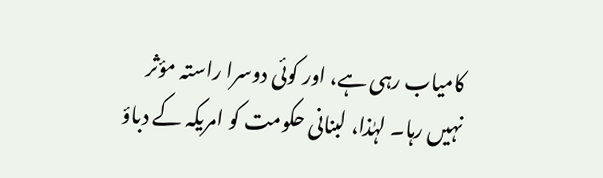کامیاب رہی ہے، اور کوئی دوسرا راستہ مؤثر نہیں رہا۔ لہٰذا، لبنانی حکومت کو امریکہ کے دباؤ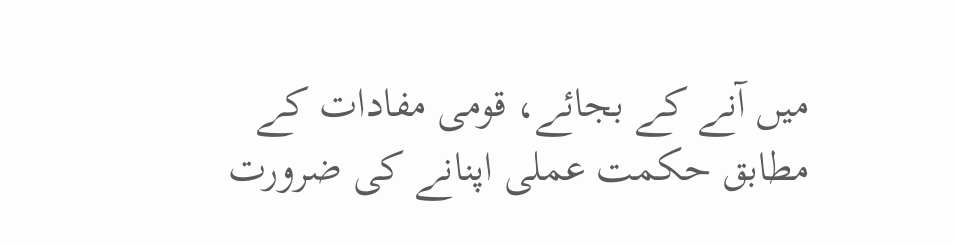میں آنے کے بجائے، قومی مفادات کے مطابق حکمت عملی اپنانے کی ضرورت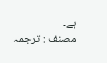ہے۔
مصنف : ترجمہ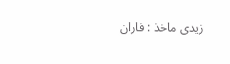زیدی ماخذ : فاران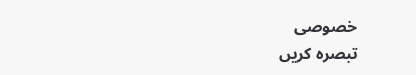خصوصی
تبصرہ کریں